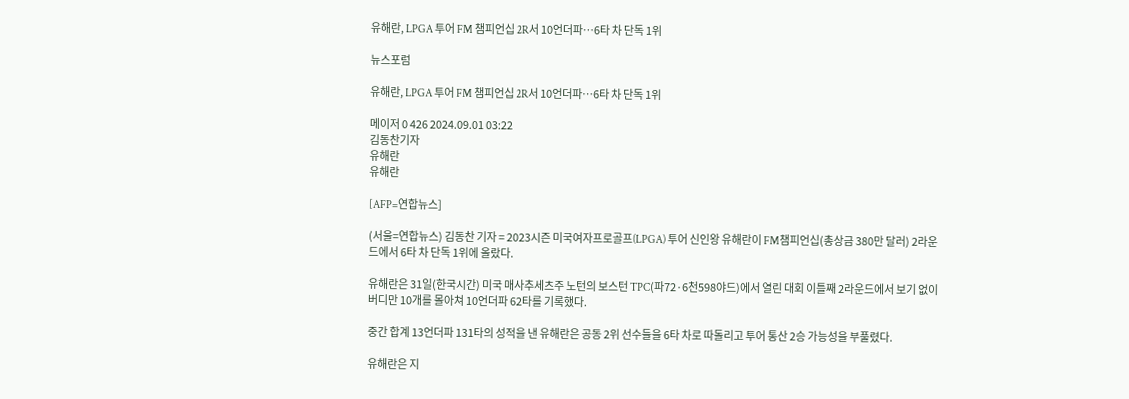유해란, LPGA 투어 FM 챔피언십 2R서 10언더파…6타 차 단독 1위

뉴스포럼

유해란, LPGA 투어 FM 챔피언십 2R서 10언더파…6타 차 단독 1위

메이저 0 426 2024.09.01 03:22
김동찬기자
유해란
유해란

[AFP=연합뉴스]

(서울=연합뉴스) 김동찬 기자 = 2023시즌 미국여자프로골프(LPGA) 투어 신인왕 유해란이 FM챔피언십(총상금 380만 달러) 2라운드에서 6타 차 단독 1위에 올랐다.

유해란은 31일(한국시간) 미국 매사추세츠주 노턴의 보스턴 TPC(파72·6천598야드)에서 열린 대회 이틀째 2라운드에서 보기 없이 버디만 10개를 몰아쳐 10언더파 62타를 기록했다.

중간 합계 13언더파 131타의 성적을 낸 유해란은 공동 2위 선수들을 6타 차로 따돌리고 투어 통산 2승 가능성을 부풀렸다.

유해란은 지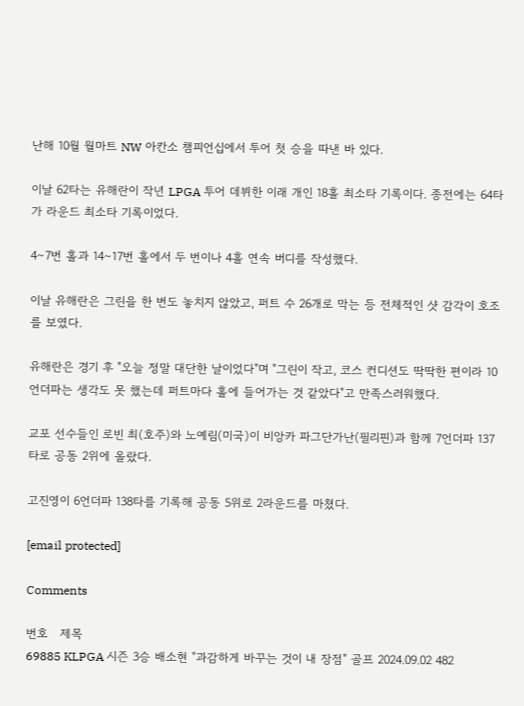난해 10월 월마트 NW 아칸소 챔피언십에서 투어 첫 승을 따낸 바 있다.

이날 62타는 유해란이 작년 LPGA 투어 데뷔한 이래 개인 18홀 최소타 기록이다. 종전에는 64타가 라운드 최소타 기록이었다.

4∼7번 홀과 14∼17번 홀에서 두 번이나 4홀 연속 버디를 작성했다.

이날 유해란은 그린을 한 번도 놓치지 않았고, 퍼트 수 26개로 막는 등 전체적인 샷 감각이 호조를 보였다.

유해란은 경기 후 "오늘 정말 대단한 날이었다"며 "그린이 작고, 코스 컨디션도 딱딱한 편이라 10언더파는 생각도 못 했는데 퍼트마다 홀에 들어가는 것 같았다"고 만족스러워했다.

교포 선수들인 로빈 최(호주)와 노예림(미국)이 비앙카 파그단가난(필리핀)과 함께 7언더파 137타로 공동 2위에 올랐다.

고진영이 6언더파 138타를 기록해 공동 5위로 2라운드를 마쳤다.

[email protected]

Comments

번호   제목
69885 KLPGA 시즌 3승 배소현 "과감하게 바꾸는 것이 내 장점" 골프 2024.09.02 482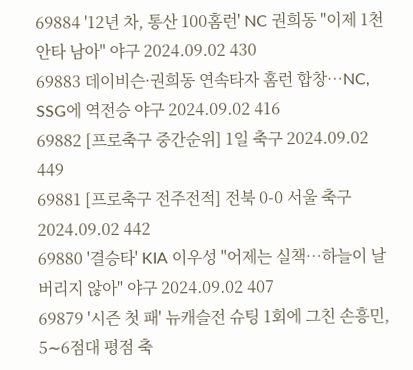69884 '12년 차, 통산 100홈런' NC 권희동 "이제 1천 안타 남아" 야구 2024.09.02 430
69883 데이비슨·권희동 연속타자 홈런 합창…NC, SSG에 역전승 야구 2024.09.02 416
69882 [프로축구 중간순위] 1일 축구 2024.09.02 449
69881 [프로축구 전주전적] 전북 0-0 서울 축구 2024.09.02 442
69880 '결승타' KIA 이우성 "어제는 실책…하늘이 날 버리지 않아" 야구 2024.09.02 407
69879 '시즌 첫 패' 뉴캐슬전 슈팅 1회에 그친 손흥민, 5∼6점대 평점 축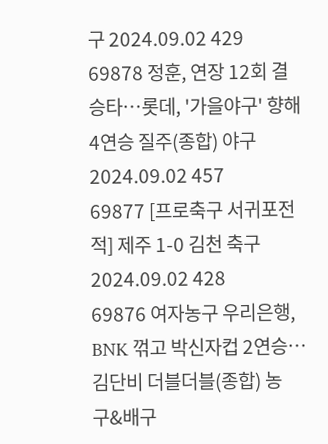구 2024.09.02 429
69878 정훈, 연장 12회 결승타…롯데, '가을야구' 향해 4연승 질주(종합) 야구 2024.09.02 457
69877 [프로축구 서귀포전적] 제주 1-0 김천 축구 2024.09.02 428
69876 여자농구 우리은행, BNK 꺾고 박신자컵 2연승…김단비 더블더블(종합) 농구&배구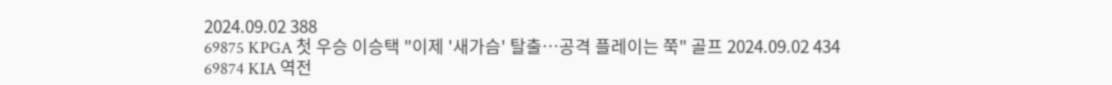2024.09.02 388
69875 KPGA 첫 우승 이승택 "이제 '새가슴' 탈출…공격 플레이는 쭉" 골프 2024.09.02 434
69874 KIA 역전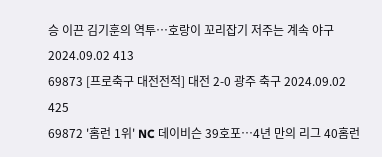승 이끈 김기훈의 역투…호랑이 꼬리잡기 저주는 계속 야구 2024.09.02 413
69873 [프로축구 대전전적] 대전 2-0 광주 축구 2024.09.02 425
69872 '홈런 1위' NC 데이비슨 39호포…4년 만의 리그 40홈런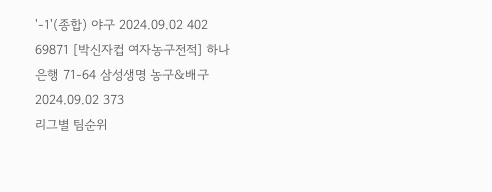'-1'(종합) 야구 2024.09.02 402
69871 [박신자컵 여자농구전적] 하나은행 71-64 삼성생명 농구&배구 2024.09.02 373
리그별 팀순위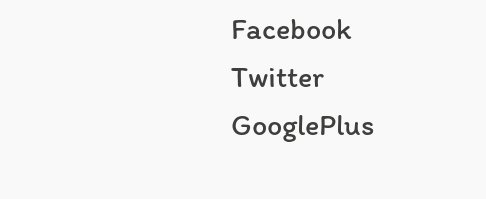Facebook Twitter GooglePlus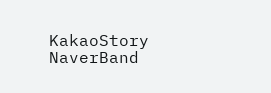KakaoStory NaverBand